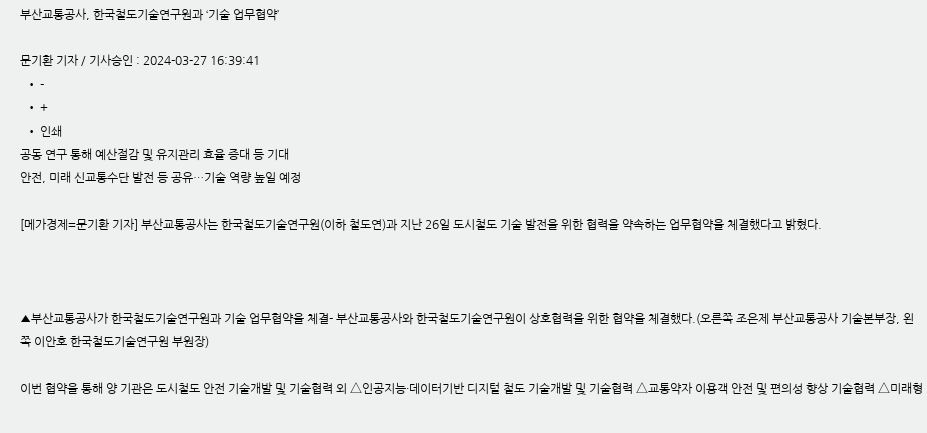부산교통공사, 한국철도기술연구원과 ‘기술 업무협약’

문기환 기자 / 기사승인 : 2024-03-27 16:39:41
  • -
  • +
  • 인쇄
공동 연구 통해 예산절감 및 유지관리 효율 증대 등 기대
안전, 미래 신교통수단 발전 등 공유…기술 역량 높일 예정

[메가경제=문기환 기자] 부산교통공사는 한국철도기술연구원(이하 철도연)과 지난 26일 도시철도 기술 발전을 위한 협력을 약속하는 업무협약을 체결했다고 밝혔다.



▲부산교통공사가 한국철도기술연구원과 기술 업무협약을 체결- 부산교통공사와 한국철도기술연구원이 상호협력을 위한 협약을 체결했다.(오른쪽 조은제 부산교통공사 기술본부장, 왼쪽 이안호 한국철도기술연구원 부원장)

이번 협약을 통해 양 기관은 도시철도 안전 기술개발 및 기술협력 외 △인공지능·데이터기반 디지털 철도 기술개발 및 기술협력 △교통약자 이용객 안전 및 편의성 향상 기술협력 △미래형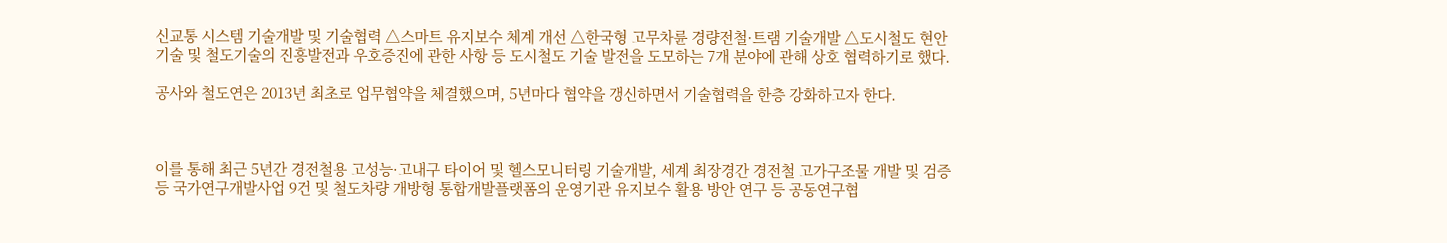신교통 시스템 기술개발 및 기술협력 △스마트 유지보수 체계 개선 △한국형 고무차륜 경량전철·트램 기술개발 △도시철도 현안 기술 및 철도기술의 진흥발전과 우호증진에 관한 사항 등 도시철도 기술 발전을 도모하는 7개 분야에 관해 상호 협력하기로 했다.

공사와 철도연은 2013년 최초로 업무협약을 체결했으며, 5년마다 협약을 갱신하면서 기술협력을 한층 강화하고자 한다.



이를 통해 최근 5년간 경전철용 고성능·고내구 타이어 및 헬스모니터링 기술개발, 세계 최장경간 경전철 고가구조물 개발 및 검증 등 국가연구개발사업 9건 및 철도차량 개방형 통합개발플랫폼의 운영기관 유지보수 활용 방안 연구 등 공동연구협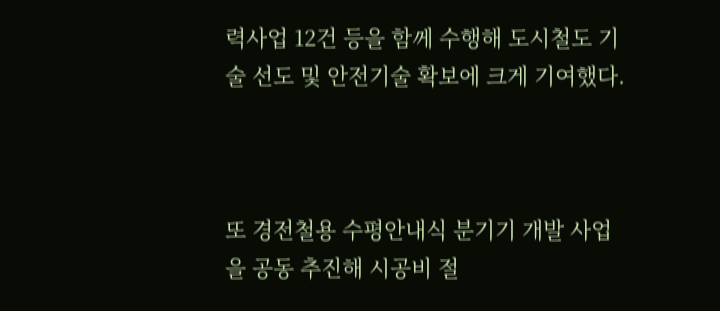력사업 12건 등을 함께 수행해 도시철도 기술 선도 및 안전기술 확보에 크게 기여했다.



또 경전철용 수평안내식 분기기 개발 사업을 공동 추진해 시공비 절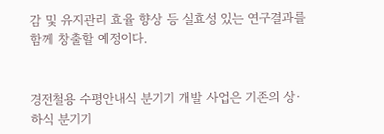감 및 유지관리 효율 향상 등 실효성 있는 연구결과를 함께 창출할 예정이다.


경전철용 수평안내식 분기기 개발 사업은 기존의 상·하식 분기기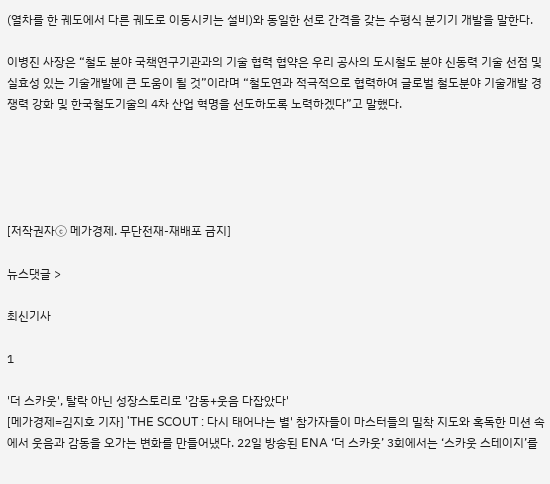(열차를 한 궤도에서 다른 궤도로 이동시키는 설비)와 동일한 선로 간격을 갖는 수평식 분기기 개발을 말한다.

이병진 사장은 “철도 분야 국책연구기관과의 기술 협력 협약은 우리 공사의 도시철도 분야 신동력 기술 선점 및 실효성 있는 기술개발에 큰 도움이 될 것”이라며 “철도연과 적극적으로 협력하여 글로벌 철도분야 기술개발 경쟁력 강화 및 한국철도기술의 4차 산업 혁명을 선도하도록 노력하겠다”고 말했다.





[저작권자ⓒ 메가경제. 무단전재-재배포 금지]

뉴스댓글 >

최신기사

1

'더 스카웃', 탈락 아닌 성장스토리로 '감동+웃음 다잡았다'
[메가경제=김지호 기자] 'THE SCOUT : 다시 태어나는 별' 참가자들이 마스터들의 밀착 지도와 혹독한 미션 속에서 웃음과 감동을 오가는 변화를 만들어냈다. 22일 방송된 ENA ‘더 스카웃’ 3회에서는 ‘스카웃 스테이지’를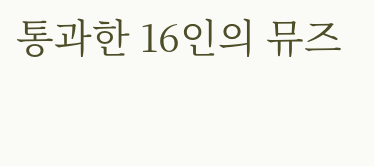통과한 16인의 뮤즈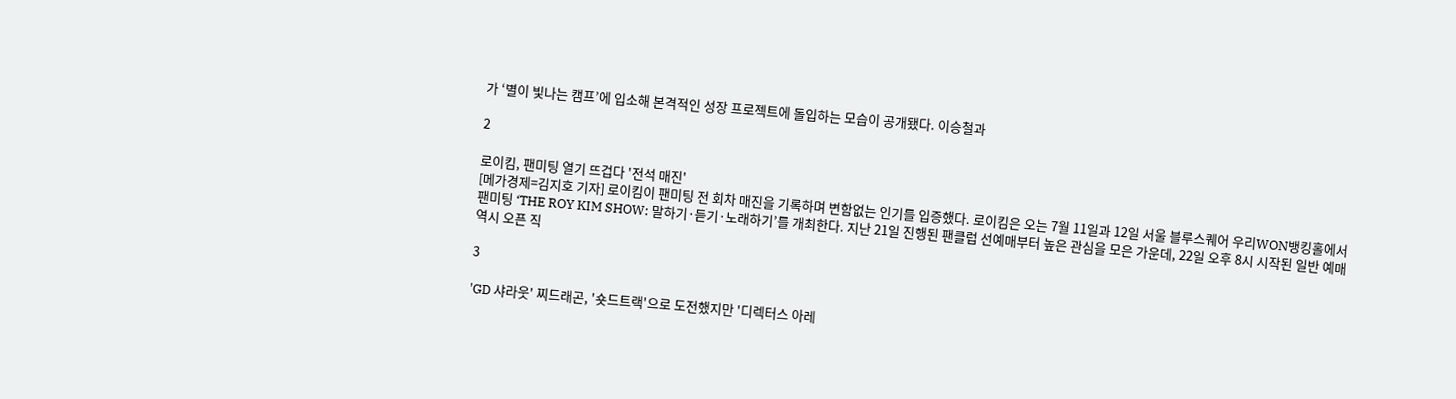가 ‘별이 빛나는 캠프’에 입소해 본격적인 성장 프로젝트에 돌입하는 모습이 공개됐다. 이승철과

2

로이킴, 팬미팅 열기 뜨겁다 '전석 매진'
[메가경제=김지호 기자] 로이킴이 팬미팅 전 회차 매진을 기록하며 변함없는 인기를 입증했다. 로이킴은 오는 7월 11일과 12일 서울 블루스퀘어 우리WON뱅킹홀에서 팬미팅 ‘THE ROY KIM SHOW: 말하기·듣기·노래하기’를 개최한다. 지난 21일 진행된 팬클럽 선예매부터 높은 관심을 모은 가운데, 22일 오후 8시 시작된 일반 예매 역시 오픈 직

3

'GD 샤라웃' 찌드래곤, '숏드트랙'으로 도전했지만 '디렉터스 아레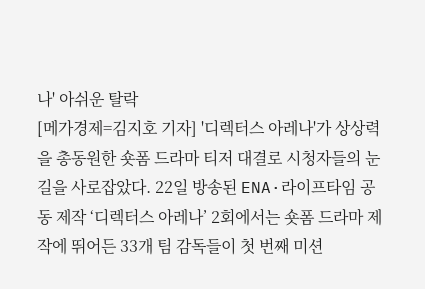나' 아쉬운 탈락
[메가경제=김지호 기자] '디렉터스 아레나'가 상상력을 총동원한 숏폼 드라마 티저 대결로 시청자들의 눈길을 사로잡았다. 22일 방송된 ENA·라이프타임 공동 제작 ‘디렉터스 아레나’ 2회에서는 숏폼 드라마 제작에 뛰어든 33개 팀 감독들이 첫 번째 미션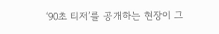‘90초 티저’를 공개하는 현장이 그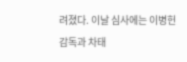려졌다. 이날 심사에는 이병헌 감독과 차태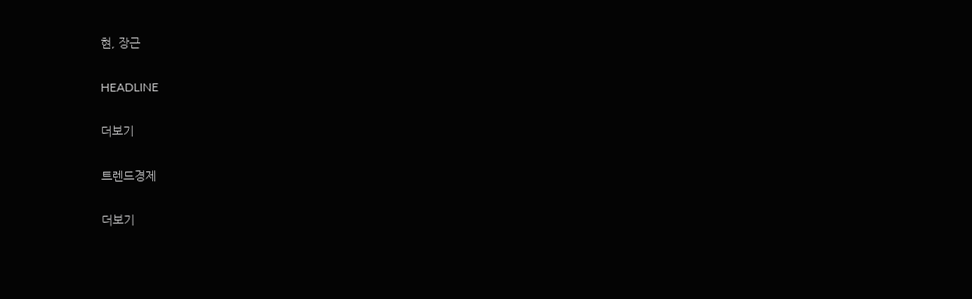현, 장근

HEADLINE

더보기

트렌드경제

더보기